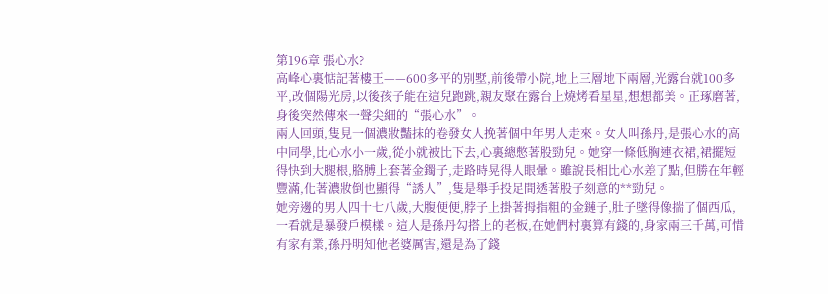第196章 張心水?
高峰心裏惦記著樓王——600多平的別墅,前後帶小院,地上三層地下兩層,光露台就100多平,改個陽光房,以後孩子能在這兒跑跳,親友聚在露台上燒烤看星星,想想都美。正琢磨著,身後突然傳來一聲尖細的“張心水”。
兩人回頭,隻見一個濃妝豔抹的卷發女人挽著個中年男人走來。女人叫孫丹,是張心水的高中同學,比心水小一歲,從小就被比下去,心裏總憋著股勁兒。她穿一條低胸連衣裙,裙擺短得快到大腿根,胳膊上套著金鐲子,走路時晃得人眼暈。雖說長相比心水差了點,但勝在年輕豐滿,化著濃妝倒也顯得“誘人”,隻是舉手投足間透著股子刻意的**勁兒。
她旁邊的男人四十七八歲,大腹便便,脖子上掛著拇指粗的金鏈子,肚子墜得像揣了個西瓜,一看就是暴發戶模樣。這人是孫丹勾搭上的老板,在她們村裏算有錢的,身家兩三千萬,可惜有家有業,孫丹明知他老婆厲害,還是為了錢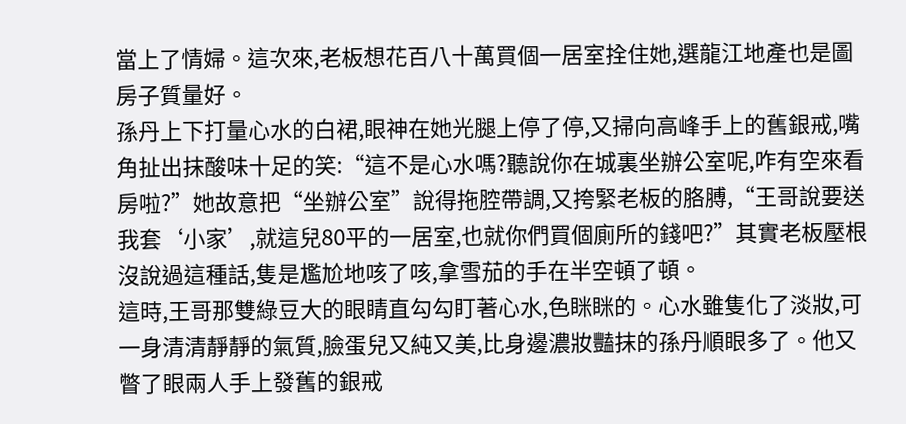當上了情婦。這次來,老板想花百八十萬買個一居室拴住她,選龍江地產也是圖房子質量好。
孫丹上下打量心水的白裙,眼神在她光腿上停了停,又掃向高峰手上的舊銀戒,嘴角扯出抹酸味十足的笑:“這不是心水嗎?聽說你在城裏坐辦公室呢,咋有空來看房啦?”她故意把“坐辦公室”說得拖腔帶調,又挎緊老板的胳膊,“王哥說要送我套‘小家’,就這兒80平的一居室,也就你們買個廁所的錢吧?”其實老板壓根沒說過這種話,隻是尷尬地咳了咳,拿雪茄的手在半空頓了頓。
這時,王哥那雙綠豆大的眼睛直勾勾盯著心水,色眯眯的。心水雖隻化了淡妝,可一身清清靜靜的氣質,臉蛋兒又純又美,比身邊濃妝豔抹的孫丹順眼多了。他又瞥了眼兩人手上發舊的銀戒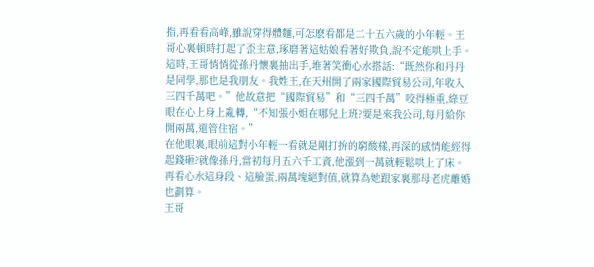指,再看看高峰,雖說穿得體麵,可怎麽看都是二十五六歲的小年輕。王哥心裏頓時打起了歪主意,琢磨著這姑娘看著好欺負,說不定能哄上手。
這時,王哥悄悄從孫丹懷裏抽出手,堆著笑衝心水搭話:“既然你和丹丹是同學,那也是我朋友。我姓王,在天州開了兩家國際貿易公司,年收入三四千萬吧。”他故意把“國際貿易”和“三四千萬”咬得極重,綠豆眼在心上身上亂轉,“不知張小姐在哪兒上班?要是來我公司,每月給你開兩萬,還管住宿。”
在他眼裏,眼前這對小年輕一看就是剛打拚的窮酸樣,再深的感情能經得起錢砸?就像孫丹,當初每月五六千工資,他漲到一萬就輕鬆哄上了床。再看心水這身段、這臉蛋,兩萬塊絕對值,就算為她跟家裏那母老虎離婚也劃算。
王哥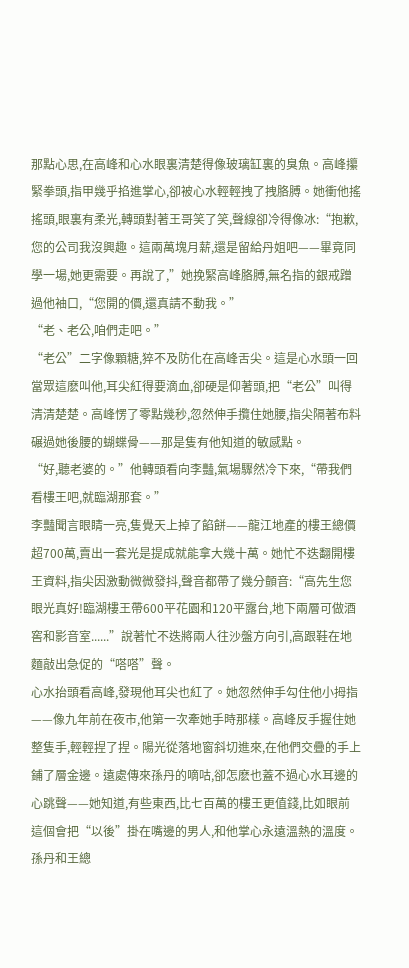那點心思,在高峰和心水眼裏清楚得像玻璃缸裏的臭魚。高峰攥緊拳頭,指甲幾乎掐進掌心,卻被心水輕輕拽了拽胳膊。她衝他搖搖頭,眼裏有柔光,轉頭對著王哥笑了笑,聲線卻冷得像冰:“抱歉,您的公司我沒興趣。這兩萬塊月薪,還是留給丹姐吧——畢竟同學一場,她更需要。再說了,”她挽緊高峰胳膊,無名指的銀戒蹭過他袖口,“您開的價,還真請不動我。”
“老、老公,咱們走吧。”
“老公”二字像顆糖,猝不及防化在高峰舌尖。這是心水頭一回當眾這麽叫他,耳尖紅得要滴血,卻硬是仰著頭,把“老公”叫得清清楚楚。高峰愣了零點幾秒,忽然伸手攬住她腰,指尖隔著布料碾過她後腰的蝴蝶骨——那是隻有他知道的敏感點。
“好,聽老婆的。”他轉頭看向李豔,氣場驟然冷下來,“帶我們看樓王吧,就臨湖那套。”
李豔聞言眼睛一亮,隻覺天上掉了餡餅——龍江地產的樓王總價超700萬,賣出一套光是提成就能拿大幾十萬。她忙不迭翻開樓王資料,指尖因激動微微發抖,聲音都帶了幾分顫音:“高先生您眼光真好!臨湖樓王帶600平花園和120平露台,地下兩層可做酒窖和影音室......”說著忙不迭將兩人往沙盤方向引,高跟鞋在地麵敲出急促的“嗒嗒”聲。
心水抬頭看高峰,發現他耳尖也紅了。她忽然伸手勾住他小拇指——像九年前在夜市,他第一次牽她手時那樣。高峰反手握住她整隻手,輕輕捏了捏。陽光從落地窗斜切進來,在他們交疊的手上鋪了層金邊。遠處傳來孫丹的嘀咕,卻怎麽也蓋不過心水耳邊的心跳聲——她知道,有些東西,比七百萬的樓王更值錢,比如眼前這個會把“以後”掛在嘴邊的男人,和他掌心永遠溫熱的溫度。
孫丹和王總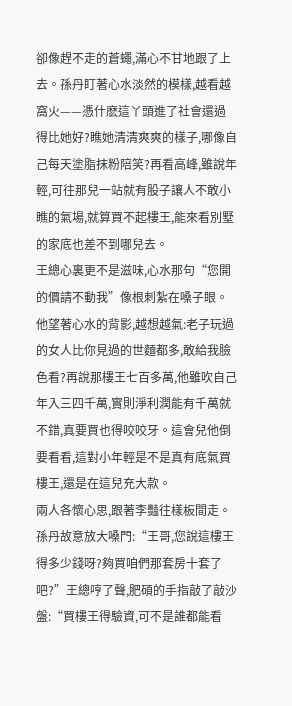卻像趕不走的蒼蠅,滿心不甘地跟了上去。孫丹盯著心水淡然的模樣,越看越窩火——憑什麽這丫頭進了社會還過得比她好?瞧她清清爽爽的樣子,哪像自己每天塗脂抹粉陪笑?再看高峰,雖說年輕,可往那兒一站就有股子讓人不敢小瞧的氣場,就算買不起樓王,能來看別墅的家底也差不到哪兒去。
王總心裏更不是滋味,心水那句“您開的價請不動我”像根刺紮在嗓子眼。他望著心水的背影,越想越氣:老子玩過的女人比你見過的世麵都多,敢給我臉色看?再說那樓王七百多萬,他雖吹自己年入三四千萬,實則淨利潤能有千萬就不錯,真要買也得咬咬牙。這會兒他倒要看看,這對小年輕是不是真有底氣買樓王,還是在這兒充大款。
兩人各懷心思,跟著李豔往樣板間走。孫丹故意放大嗓門:“王哥,您說這樓王得多少錢呀?夠買咱們那套房十套了吧?”王總哼了聲,肥碩的手指敲了敲沙盤:“買樓王得驗資,可不是誰都能看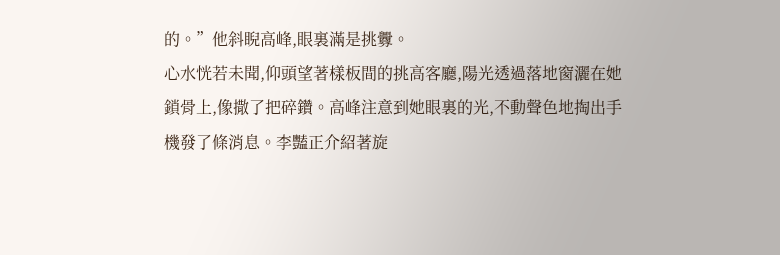的。”他斜睨高峰,眼裏滿是挑釁。
心水恍若未聞,仰頭望著樣板間的挑高客廳,陽光透過落地窗灑在她鎖骨上,像撒了把碎鑽。高峰注意到她眼裏的光,不動聲色地掏出手機發了條消息。李豔正介紹著旋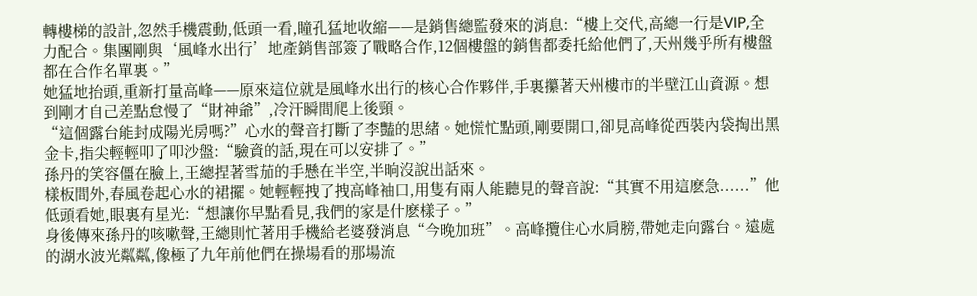轉樓梯的設計,忽然手機震動,低頭一看,瞳孔猛地收縮——是銷售總監發來的消息:“樓上交代,高總一行是VIP,全力配合。集團剛與‘風峰水出行’地產銷售部簽了戰略合作,12個樓盤的銷售都委托給他們了,天州幾乎所有樓盤都在合作名單裏。”
她猛地抬頭,重新打量高峰——原來這位就是風峰水出行的核心合作夥伴,手裏攥著天州樓市的半壁江山資源。想到剛才自己差點怠慢了“財神爺”,冷汗瞬間爬上後頸。
“這個露台能封成陽光房嗎?”心水的聲音打斷了李豔的思緒。她慌忙點頭,剛要開口,卻見高峰從西裝內袋掏出黑金卡,指尖輕輕叩了叩沙盤:“驗資的話,現在可以安排了。”
孫丹的笑容僵在臉上,王總捏著雪茄的手懸在半空,半晌沒說出話來。
樣板間外,春風卷起心水的裙擺。她輕輕拽了拽高峰袖口,用隻有兩人能聽見的聲音說:“其實不用這麽急......”他低頭看她,眼裏有星光:“想讓你早點看見,我們的家是什麽樣子。”
身後傳來孫丹的咳嗽聲,王總則忙著用手機給老婆發消息“今晚加班”。高峰攬住心水肩膀,帶她走向露台。遠處的湖水波光粼粼,像極了九年前他們在操場看的那場流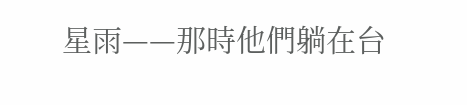星雨——那時他們躺在台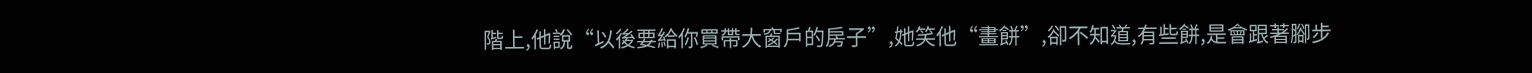階上,他說“以後要給你買帶大窗戶的房子”,她笑他“畫餅”,卻不知道,有些餅,是會跟著腳步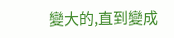變大的,直到變成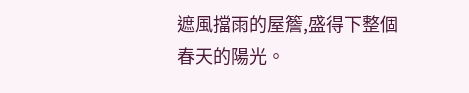遮風擋雨的屋簷,盛得下整個春天的陽光。